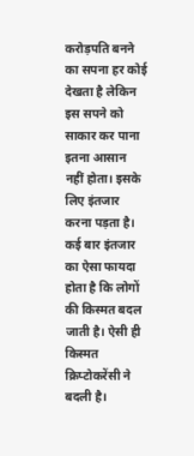करोड़पति बनने का सपना हर कोई देखता है लेकिन इस सपने को साकार कर पाना इतना आसान नहीं होता। इसके लिए इंतजार करना पड़ता है। कई बार इंतजार का ऐसा फायदा होता है कि लोगों की किस्मत बदल जाती है। ऐसी ही किस्मत क्रिप्टोकरेंसी ने बदली है।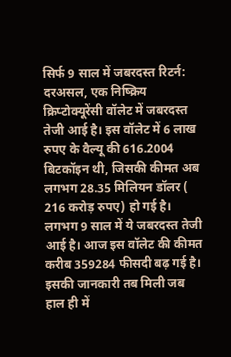सिर्फ 9 साल में जबरदस्त रिटर्न: दरअसल, एक निष्क्रिय क्रिप्टोक्यूरेंसी वॉलेट में जबरदस्त तेजी आई है। इस वॉलेट में 6 लाख रुपए के वैल्यू की 616.2004 बिटकॉइन थी, जिसकी कीमत अब लगभग 28.35 मिलियन डॉलर ( 216 करोड़ रुपए) हो गई है। लगभग 9 साल में ये जबरदस्त तेजी आई है। आज इस वॉलेट की कीमत करीब 359284 फीसदी बढ़ गई है। इसकी जानकारी तब मिली जब हाल ही में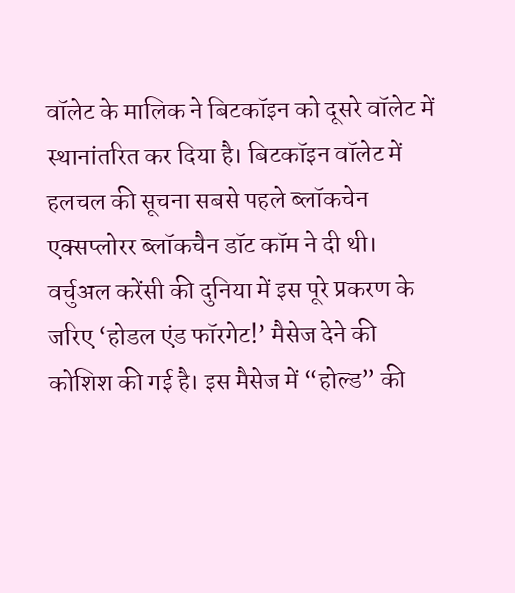वॉलेट के मालिक ने बिटकॉइन को दूसरे वॉलेट में स्थानांतरित कर दिया है। बिटकॉइन वॉलेट में हलचल की सूचना सबसे पहले ब्लॉकचेन एक्सप्लोरर ब्लॉकचैन डॉट कॉम ने दी थी।
वर्चुअल करेंसी की दुनिया में इस पूरे प्रकरण के जरिए ‘होडल एंड फॉरगेट!’ मैसेज देने की कोशिश की गई है। इस मैसेज में “होल्ड” की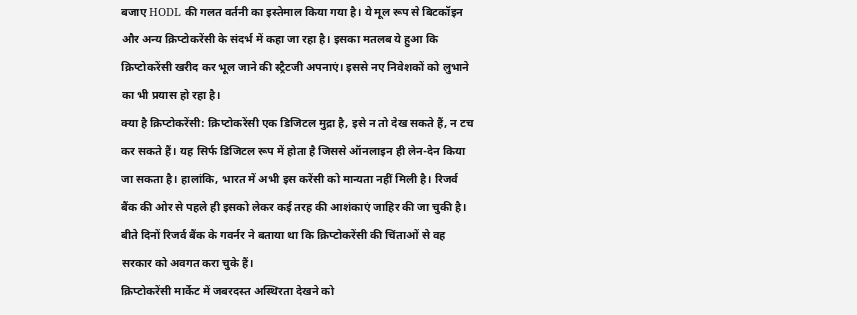बजाए HODL की गलत वर्तनी का इस्तेमाल किया गया है। ये मूल रूप से बिटकॉइन और अन्य क्रिप्टोकरेंसी के संदर्भ में कहा जा रहा है। इसका मतलब ये हुआ कि क्रिप्टोकरेंसी खरीद कर भूल जाने की स्ट्रैटजी अपनाएं। इससे नए निवेशकों को लुभाने का भी प्रयास हो रहा है।
क्या है क्रिप्टोकरेंसी: क्रिप्टोकरेंसी एक डिजिटल मुद्रा है, इसे न तो देख सकते हैं, न टच कर सकते हैं। यह सिर्फ डिजिटल रूप में होता है जिससे ऑनलाइन ही लेन-देन किया जा सकता है। हालांकि, भारत में अभी इस करेंसी को मान्यता नहीं मिली है। रिजर्व बैंक की ओर से पहले ही इसको लेकर कई तरह की आशंकाएं जाहिर की जा चुकी है। बीते दिनों रिजर्व बैंक के गवर्नर ने बताया था कि क्रिप्टोकरेंसी की चिंताओं से वह सरकार को अवगत करा चुके हैं।
क्रिप्टोकरेंसी मार्केट में जबरदस्त अस्थिरता देखने को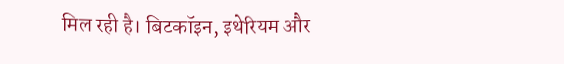मिल रही है। बिटकॉइन, इथेरियम और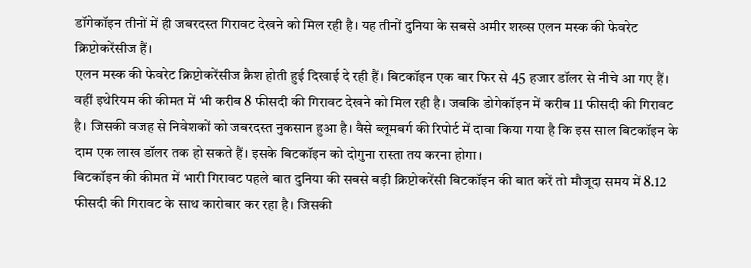डॉगेकॉइन तीनों में ही जबरदस्त गिरावट देखने को मिल रही है। यह तीनों दुनिया के सबसे अमीर शख्स एलन मस्क की फेवरेट क्रिप्टोकरेंसीज हैं।
एलन मस्क की फेवरेट क्रिप्टोकरेंसीज क्रैश होती हुई दिखाई दे रही हैं। बिटकॉइन एक बार फिर से 45 हजार डॉलर से नीचे आ गए हैं। वहीं इथेरियम की कीमत में भी करीब 8 फीसदी की गिरावट देखने को मिल रही है। जबकि डोगेकॉइन में करीब 11 फीसदी की गिरावट है। जिसकी वजह से निवेशकों को जबरदस्त नुकसान हुआ है। वैसे ब्लूमबर्ग की रिपोर्ट में दावा किया गया है कि इस साल बिटकॉइन के दाम एक लाख डॉलर तक हो सकते हैं। इसके बिटकॉइन को दोगुना रास्ता तय करना होगा।
बिटकॉइन की कीमत में भारी गिरावट पहले बात दुनिया की सबसे बड़ी क्रिप्टोकरेंसी बिटकॉइन की बात करें तो मौजूदा समय में 8.12 फीसदी की गिरावट के साथ कारोबार कर रहा है। जिसकी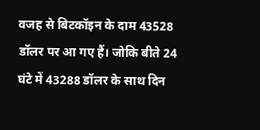वजह से बिटकॉइन के दाम 43528 डॉलर पर आ गए हैं। जोकि बीते 24 घंटे में 43288 डॉलर के साथ दिन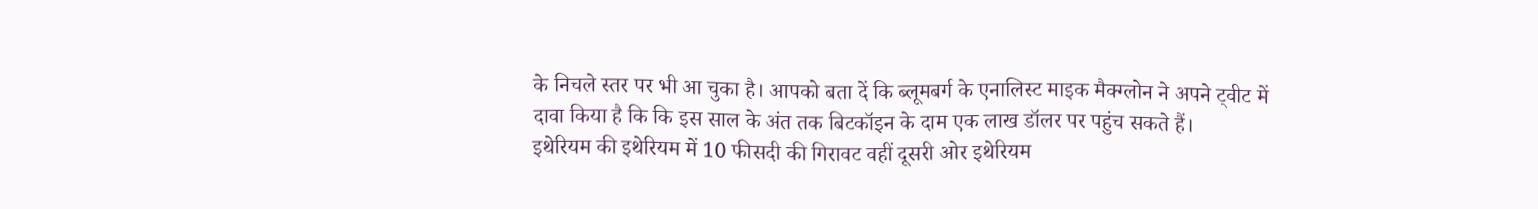के निचले स्तर पर भी आ चुका है। आपको बता दें कि ब्लूमबर्ग के एनालिस्ट माइक मैक्ग्लोन ने अपने ट्वीट में दावा किया है कि कि इस साल के अंत तक बिटकॉइन के दाम एक लाख डॉलर पर पहुंच सकते हैं।
इथेरियम की इथेरियम में 10 फीसदी की गिरावट वहीं दूसरी ओर इथेरियम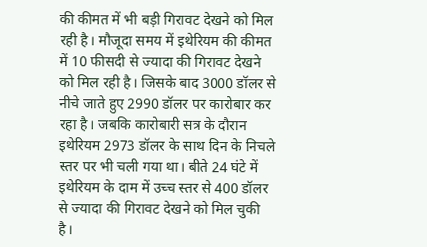की कीमत में भी बड़ी गिरावट देखने को मिल रही है। मौजूदा समय में इथेरियम की कीमत में 10 फीसदी से ज्यादा की गिरावट देखने को मिल रही है। जिसके बाद 3000 डॉलर से नीचे जाते हुए 2990 डॉलर पर कारोबार कर रहा है। जबकि कारोबारी सत्र के दौरान इथेरियम 2973 डॉलर के साथ दिन के निचले स्तर पर भी चली गया था। बीते 24 घंटे में इथेरियम के दाम में उच्च स्तर से 400 डॉलर से ज्यादा की गिरावट देखने को मिल चुकी है।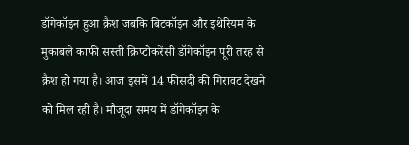डॉगेकॉइन हुआ क्रैश जबकि बिटकॉइन और इथेरियम के मुकाबले काफी सस्ती क्रिप्टोकरेंसी डॉगेकॉइन पूरी तरह से क्रैश हो गया है। आज इसमें 14 फीसदी की गिरावट देखने को मिल रही है। मौजूदा समय में डॉगेकॉइन के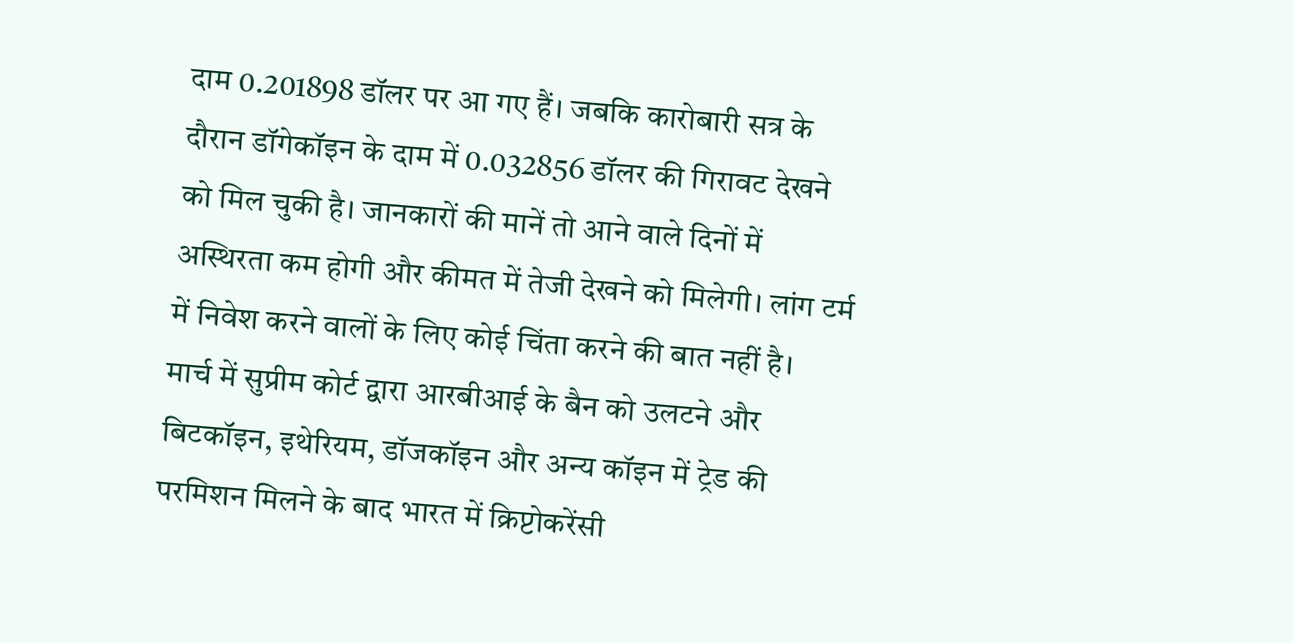दाम 0.201898 डॉलर पर आ गए हैं। जबकि कारोबारी सत्र के दौरान डॉगेकॉइन के दाम में 0.032856 डॉलर की गिरावट देखने को मिल चुकी है। जानकारों की मानें तो आने वाले दिनों में अस्थिरता कम होगी और कीमत में तेजी देखने को मिलेगी। लांग टर्म में निवेश करने वालों के लिए कोई चिंता करने की बात नहीं है।
मार्च में सुप्रीम कोर्ट द्वारा आरबीआई के बैन को उलटने और बिटकॉइन, इथेरियम, डॉजकॉइन और अन्य कॉइन में ट्रेड की परमिशन मिलने के बाद भारत में क्रिप्टोकरेंसी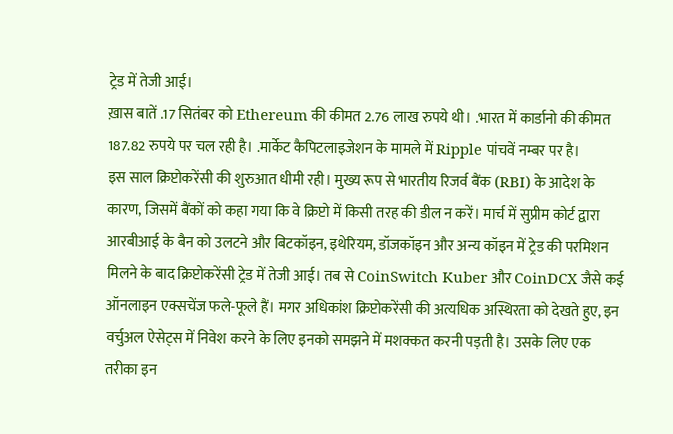ट्रेड में तेजी आई।
ख़ास बातें .17 सितंबर को Ethereum की कीमत 2.76 लाख रुपये थी। .भारत में कार्डानो की कीमत 187.82 रुपये पर चल रही है। .मार्केट कैपिटलाइजेशन के मामले में Ripple पांचवें नम्बर पर है।
इस साल क्रिप्टोकरेंसी की शुरुआत धीमी रही। मुख्य रूप से भारतीय रिजर्व बैंक (RBI) के आदेश के कारण, जिसमें बैंकों को कहा गया कि वे क्रिप्टो में किसी तरह की डील न करें। मार्च में सुप्रीम कोर्ट द्वारा आरबीआई के बैन को उलटने और बिटकॉइन, इथेरियम, डॉजकॉइन और अन्य कॉइन में ट्रेड की परमिशन मिलने के बाद क्रिप्टोकरेंसी ट्रेड में तेजी आई। तब से CoinSwitch Kuber और CoinDCX जैसे कई ऑनलाइन एक्सचेंज फले-फूले हैं। मगर अधिकांश क्रिप्टोकरेंसी की अत्यधिक अस्थिरता को देखते हुए, इन वर्चुअल ऐसेट्स में निवेश करने के लिए इनको समझने में मशक्कत करनी पड़ती है। उसके लिए एक तरीका इन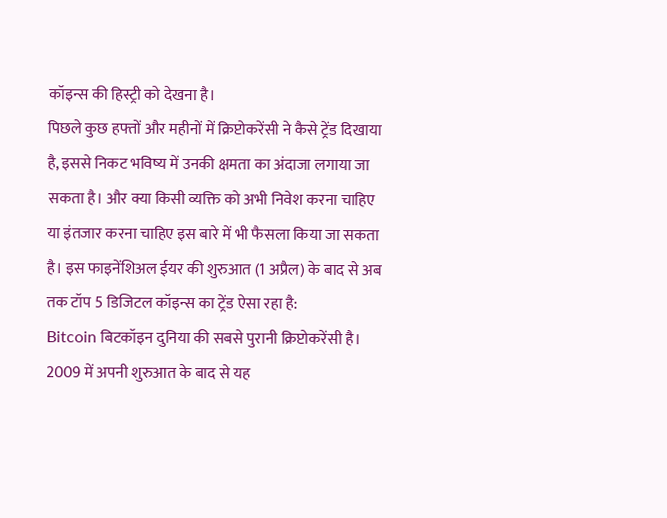कॉइन्स की हिस्ट्री को देखना है।
पिछले कुछ हफ्तों और महीनों में क्रिप्टोकरेंसी ने कैसे ट्रेंड दिखाया है, इससे निकट भविष्य में उनकी क्षमता का अंदाजा लगाया जा सकता है। और क्या किसी व्यक्ति को अभी निवेश करना चाहिए या इंतजार करना चाहिए इस बारे में भी फैसला किया जा सकता है। इस फाइनेंशिअल ईयर की शुरुआत (1 अप्रैल) के बाद से अब तक टॉप 5 डिजिटल कॉइन्स का ट्रेंड ऐसा रहा है:
Bitcoin बिटकॉइन दुनिया की सबसे पुरानी क्रिप्टोकरेंसी है। 2009 में अपनी शुरुआत के बाद से यह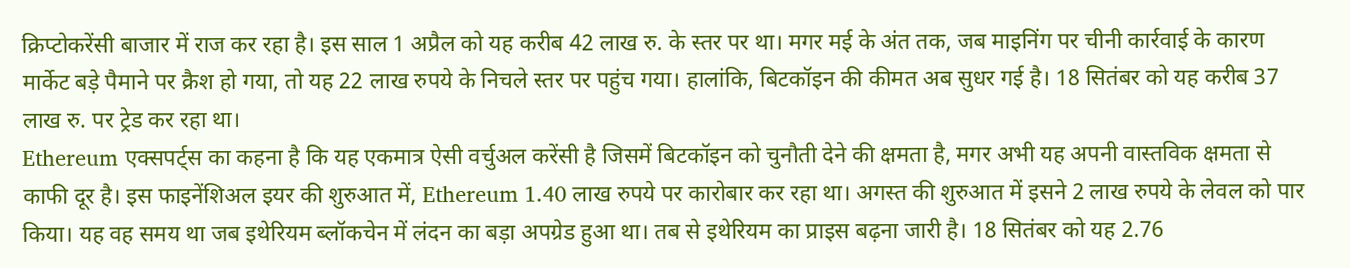क्रिप्टोकरेंसी बाजार में राज कर रहा है। इस साल 1 अप्रैल को यह करीब 42 लाख रु. के स्तर पर था। मगर मई के अंत तक, जब माइनिंग पर चीनी कार्रवाई के कारण मार्केट बड़े पैमाने पर क्रैश हो गया, तो यह 22 लाख रुपये के निचले स्तर पर पहुंच गया। हालांकि, बिटकॉइन की कीमत अब सुधर गई है। 18 सितंबर को यह करीब 37 लाख रु. पर ट्रेड कर रहा था।
Ethereum एक्सपर्ट्स का कहना है कि यह एकमात्र ऐसी वर्चुअल करेंसी है जिसमें बिटकॉइन को चुनौती देने की क्षमता है, मगर अभी यह अपनी वास्तविक क्षमता से काफी दूर है। इस फाइनेंशिअल इयर की शुरुआत में, Ethereum 1.40 लाख रुपये पर कारोबार कर रहा था। अगस्त की शुरुआत में इसने 2 लाख रुपये के लेवल को पार किया। यह वह समय था जब इथेरियम ब्लॉकचेन में लंदन का बड़ा अपग्रेड हुआ था। तब से इथेरियम का प्राइस बढ़ना जारी है। 18 सितंबर को यह 2.76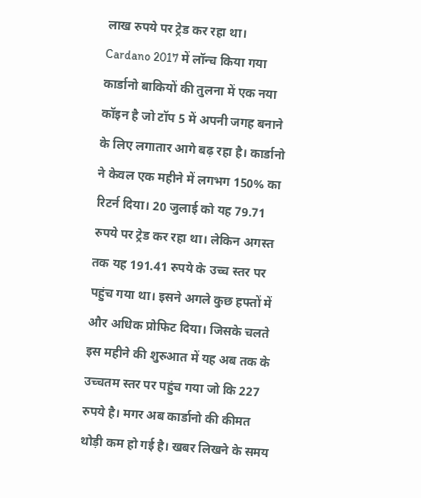लाख रुपये पर ट्रेड कर रहा था।
Cardano 2017 में लॉन्च किया गया कार्डानो बाकियों की तुलना में एक नया कॉइन है जो टॉप 5 में अपनी जगह बनाने के लिए लगातार आगे बढ़ रहा है। कार्डानो ने केवल एक महीने में लगभग 150% का रिटर्न दिया। 20 जुलाई को यह 79.71 रुपये पर ट्रेड कर रहा था। लेकिन अगस्त तक यह 191.41 रुपये के उच्च स्तर पर पहुंच गया था। इसने अगले कुछ हफ्तों में और अधिक प्रोफिट दिया। जिसके चलते इस महीने की शुरुआत में यह अब तक के उच्चतम स्तर पर पहुंच गया जो कि 227 रुपये है। मगर अब कार्डानो की कीमत थोड़ी कम हो गई है। खबर लिखने के समय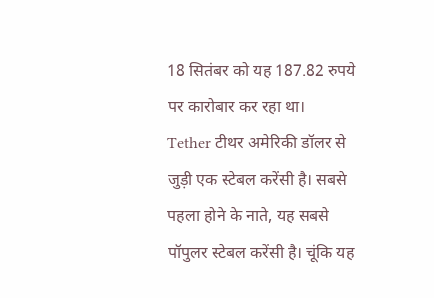18 सितंबर को यह 187.82 रुपये पर कारोबार कर रहा था।
Tether टीथर अमेरिकी डॉलर से जुड़ी एक स्टेबल करेंसी है। सबसे पहला होने के नाते, यह सबसे पॉपुलर स्टेबल करेंसी है। चूंकि यह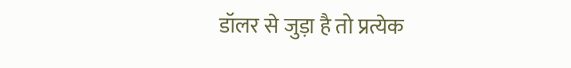डॉलर से जुड़ा है तो प्रत्येक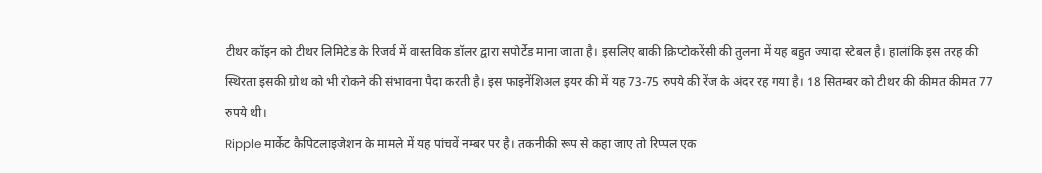टीथर कॉइन को टीथर लिमिटेड के रिजर्व में वास्तविक डॉलर द्वारा सपोर्टेड माना जाता है। इसलिए बाकी क्रिप्टोकरेंसी की तुलना में यह बहुत ज्यादा स्टेबल है। हालांकि इस तरह की स्थिरता इसकी ग्रोथ को भी रोकने की संभावना पैदा करती है। इस फाइनेंशिअल इयर की में यह 73-75 रुपये की रेंज के अंदर रह गया है। 18 सितम्बर को टीथर की कीमत कीमत 77 रुपये थी।
Ripple मार्केट कैपिटलाइजेशन के मामले में यह पांचवें नम्बर पर है। तकनीकी रूप से कहा जाए तो रिप्पल एक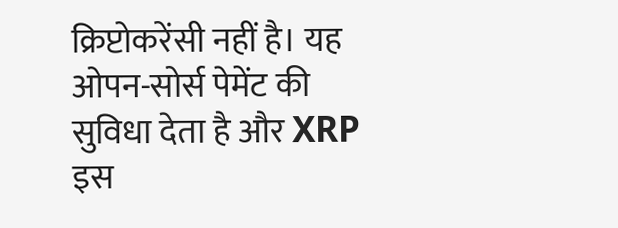क्रिप्टोकरेंसी नहीं है। यह ओपन-सोर्स पेमेंट की सुविधा देता है और XRP इस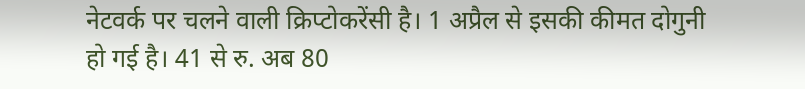नेटवर्क पर चलने वाली क्रिप्टोकरेंसी है। 1 अप्रैल से इसकी कीमत दोगुनी हो गई है। 41 से रु. अब 80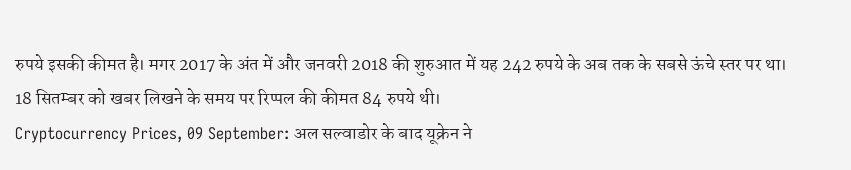रुपये इसकी कीमत है। मगर 2017 के अंत में और जनवरी 2018 की शुरुआत में यह 242 रुपये के अब तक के सबसे ऊंचे स्तर पर था। 18 सितम्बर को खबर लिखने के समय पर रिप्पल की कीमत 84 रुपये थी।
Cryptocurrency Prices, 09 September: अल सल्वाडोर के बाद यूक्रेन ने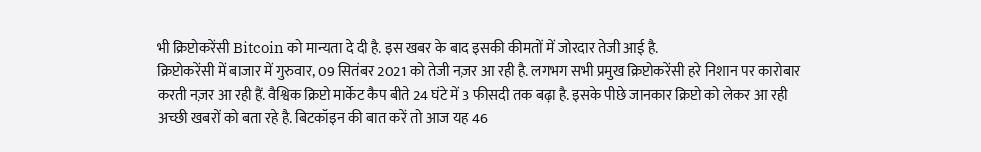भी क्रिप्टोकरेंसी Bitcoin को मान्यता दे दी है. इस खबर के बाद इसकी कीमतों में जोरदार तेजी आई है.
क्रिप्टोकरेंसी में बाजार में गुरुवार, 09 सितंबर 2021 को तेजी नज़र आ रही है. लगभग सभी प्रमुख क्रिप्टोकरेंसी हरे निशान पर कारोबार करती नज़र आ रही हैं. वैश्विक क्रिप्टो मार्केट कैप बीते 24 घंटे में 3 फीसदी तक बढ़ा है. इसके पीछे जानकार क्रिप्टो को लेकर आ रही अच्छी खबरों को बता रहे है. बिटकॉइन की बात करें तो आज यह 46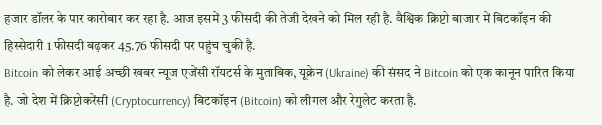हजार डॉलर के पार कारोबार कर रहा है. आज इसमें 3 फीसदी की तेजी देखने को मिल रही है. वैश्विक क्रिप्टो बाजार में बिटकॉइन की हिस्सेदारी 1 फीसदी बढ़कर 45.76 फीसदी पर पहुंच चुकी है.
Bitcoin को लेकर आई अच्छी खबर न्यूज एजेंसी रॉयटर्स के मुताबिक, यूक्रेन (Ukraine) की संसद ने Bitcoin को एक कानून पारित किया है. जो देश में क्रिप्टोकरेंसी (Cryptocurrency) बिटकॉइन (Bitcoin) को लीगल और रेगुलेट करता है.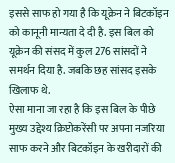इससे साफ हो गया है कि यूक्रेन ने बिटकॉइन को कानूनी मान्यता दे दी है. इस बिल को यूक्रेन की संसद में कुल 276 सांसदों ने समर्थन दिया है. जबकि छह सांसद इसके खिलाफ थे.
ऐसा माना जा रहा है कि इस बिल के पीछे मुख्य उद्देश्य क्रिप्टोकरेंसी पर अपना नजरिया साफ करने और बिटकॉइन के खरीदारों की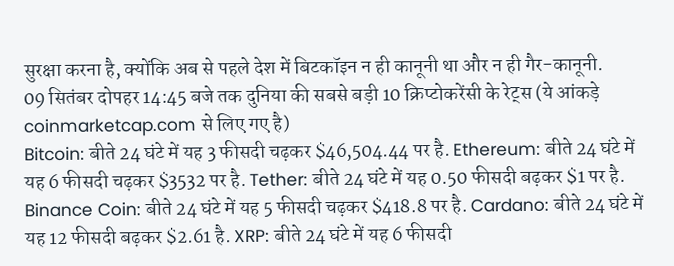सुरक्षा करना है, क्योंकि अब से पहले देश में बिटकॉइन न ही कानूनी था और न ही गैर-कानूनी.
09 सितंबर दोपहर 14:45 बजे तक दुनिया की सबसे बड़ी 10 क्रिप्टोकरेंसी के रेट्स (ये आंकड़े coinmarketcap.com से लिए गए है)
Bitcoin: बीते 24 घंटे में यह 3 फीसदी चढ़कर $46,504.44 पर है. Ethereum: बीते 24 घंटे में यह 6 फीसदी चढ़कर $3532 पर है. Tether: बीते 24 घंटे में यह 0.50 फीसदी बढ़कर $1 पर है. Binance Coin: बीते 24 घंटे में यह 5 फीसदी चढ़कर $418.8 पर है. Cardano: बीते 24 घंटे में यह 12 फीसदी बढ़कर $2.61 है. XRP: बीते 24 घंटे में यह 6 फीसदी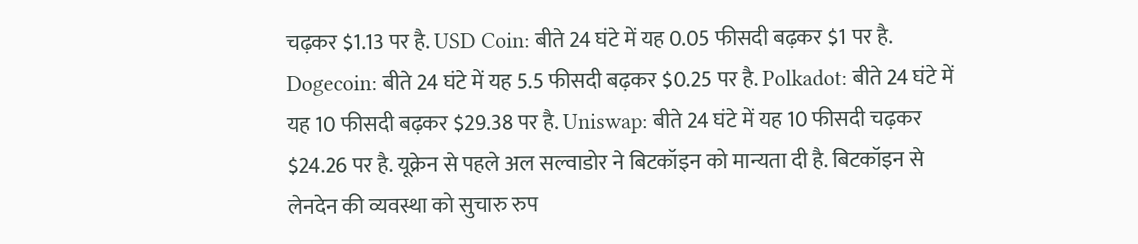चढ़कर $1.13 पर है. USD Coin: बीते 24 घंटे में यह 0.05 फीसदी बढ़कर $1 पर है. Dogecoin: बीते 24 घंटे में यह 5.5 फीसदी बढ़कर $0.25 पर है. Polkadot: बीते 24 घंटे में यह 10 फीसदी बढ़कर $29.38 पर है. Uniswap: बीते 24 घंटे में यह 10 फीसदी चढ़कर $24.26 पर है. यूक्रेन से पहले अल सल्वाडोर ने बिटकॉइन को मान्यता दी है. बिटकॉइन से लेनदेन की व्यवस्था को सुचारु रुप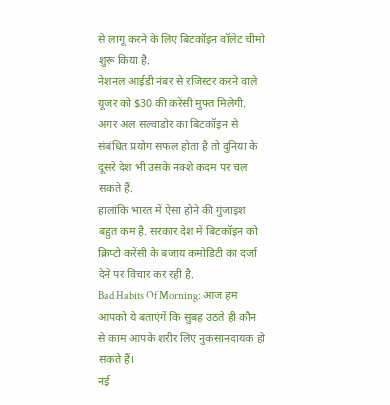से लागू करने के लिए बिटकॉइन वॉलेट चीमो शुरू किया है.
नेशनल आईडी नंबर से रजिस्टर करने वाले यूजर को $30 की करेंसी मुफ्त मिलेगी. अगर अल सल्वाडोर का बिटकॉइन से संबंधित प्रयोग सफल होता है तो दुनिया के दूसरे देश भी उसके नक्शे कदम पर चल सकते हैं.
हालांकि भारत में ऐसा होने की गुंजाइश बहुत कम है. सरकार देश में बिटकॉइन को क्रिप्टो करेंसी के बजाय कमोडिटी का दर्जा देने पर विचार कर रही है.
Bad Habits Of Morning: आज हम आपको ये बताएंगें कि सुबह उठते ही कौन से काम आपके शरीर लिए नुकसानदायक हो सकते हैं।
नई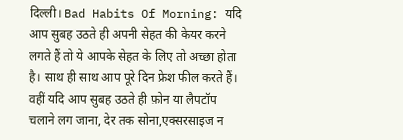दिल्ली। Bad Habits Of Morning: यदि आप सुबह उठते ही अपनी सेहत की केयर करने लगते हैं तो ये आपके सेहत के लिए तो अच्छा होता है। साथ ही साथ आप पूरे दिन फ्रेश फील करते हैं। वहीं यदि आप सुबह उठते ही फ़ोन या लैपटॉप चलाने लग जाना, देर तक सोना,एक्सरसाइज न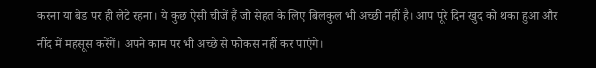करना या बेड पर ही लेटे रहना। ये कुछ ऐसी चीजें हैं जो सेहत के लिए बिलकुल भी अच्छी नहीं है। आप पूरे दिन खुद को थका हुआ और नींद में महसूस करेंगें। अपने काम पर भी अच्छे से फोकस नहीं कर पाएंगे।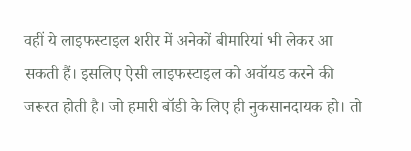वहीं ये लाइफस्टाइल शरीर में अनेकों बीमारियां भी लेकर आ सकती हैं। इसलिए ऐसी लाइफस्टाइल को अवॉयड करने की जरूरत होती है। जो हमारी बॉडी के लिए ही नुकसानदायक हो। तो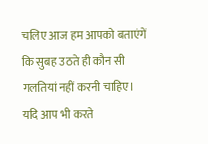चलिए आज हम आपको बताएंगें कि सुबह उठते ही कौन सी गलतियां नहीं करनी चाहिए। यदि आप भी करते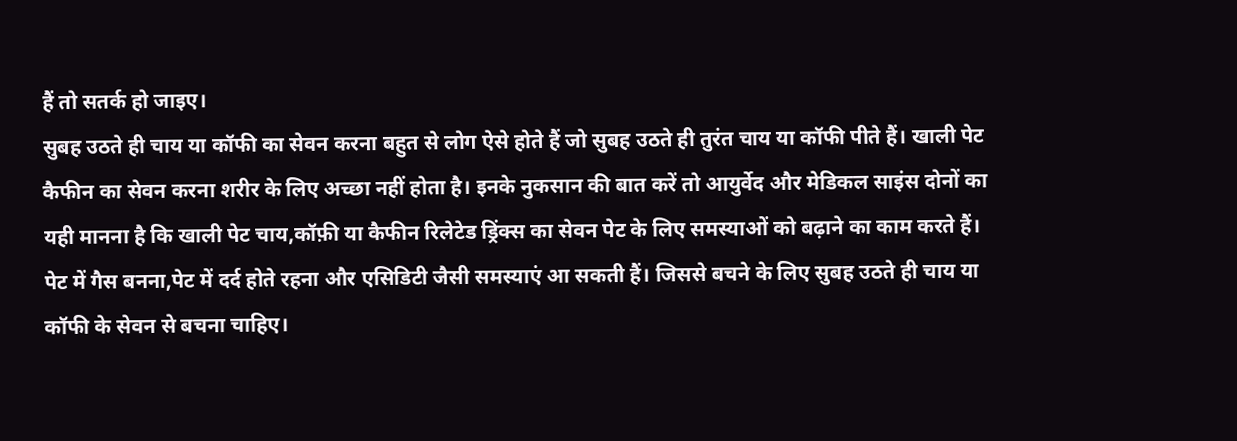हैं तो सतर्क हो जाइए।
सुबह उठते ही चाय या कॉफी का सेवन करना बहुत से लोग ऐसे होते हैं जो सुबह उठते ही तुरंत चाय या कॉफी पीते हैं। खाली पेट कैफीन का सेवन करना शरीर के लिए अच्छा नहीं होता है। इनके नुकसान की बात करें तो आयुर्वेद और मेडिकल साइंस दोनों का यही मानना है कि खाली पेट चाय,कॉफ़ी या कैफीन रिलेटेड ड्रिंक्स का सेवन पेट के लिए समस्याओं को बढ़ाने का काम करते हैं। पेट में गैस बनना,पेट में दर्द होते रहना और एसिडिटी जैसी समस्याएं आ सकती हैं। जिससे बचने के लिए सुबह उठते ही चाय या कॉफी के सेवन से बचना चाहिए।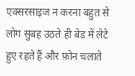एक्सरसाइज न करना बहुत से लोग सुबह उठते ही बेड में लेटे हुए रहते हैं और फ़ोन चलाते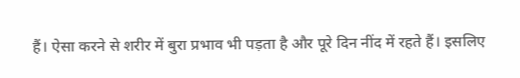हैं। ऐसा करने से शरीर में बुरा प्रभाव भी पड़ता है और पूरे दिन नींद में रहते हैं। इसलिए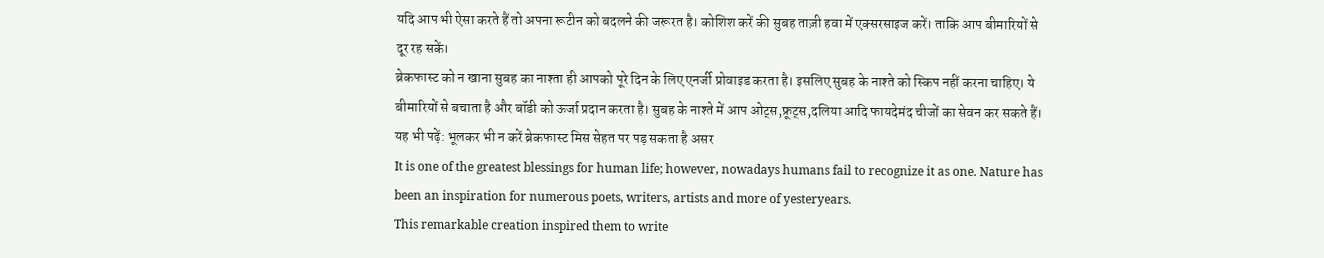यदि आप भी ऐसा करते हैं तो अपना रूटीन को बदलने की जरूरत है। कोशिश करें की सुबह ताज़ी हवा में एक्सरसाइज करें। ताकि आप बीमारियों से दूर रह सकें।
ब्रेकफास्ट को न खाना सुबह का नाश्ता ही आपको पूरे दिन के लिए एनर्जी प्रोवाइड करता है। इसलिए सुबह के नाश्ते को स्किप नहीं करना चाहिए। ये बीमारियों से बचाता है और बॉडी को ऊर्जा प्रदान करता है। सुबह के नाश्ते में आप ओट्स,फ्रूट्स,दलिया आदि फायदेमंद चीजों का सेवन कर सकते हैं।
यह भी पढ़ें: भूलकर भी न करें ब्रेकफास्ट मिस सेहत पर पड़ सकता है असर
It is one of the greatest blessings for human life; however, nowadays humans fail to recognize it as one. Nature has been an inspiration for numerous poets, writers, artists and more of yesteryears.
This remarkable creation inspired them to write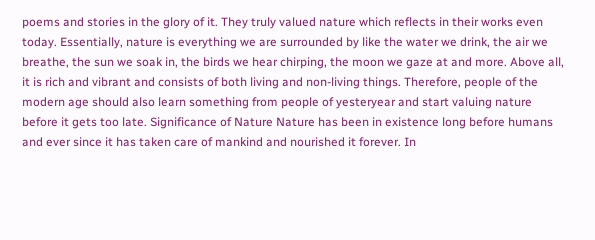poems and stories in the glory of it. They truly valued nature which reflects in their works even today. Essentially, nature is everything we are surrounded by like the water we drink, the air we breathe, the sun we soak in, the birds we hear chirping, the moon we gaze at and more. Above all, it is rich and vibrant and consists of both living and non-living things. Therefore, people of the modern age should also learn something from people of yesteryear and start valuing nature before it gets too late. Significance of Nature Nature has been in existence long before humans and ever since it has taken care of mankind and nourished it forever. In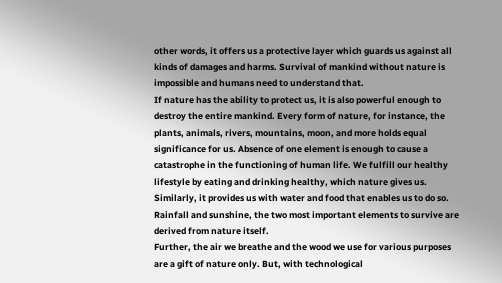other words, it offers us a protective layer which guards us against all kinds of damages and harms. Survival of mankind without nature is impossible and humans need to understand that.
If nature has the ability to protect us, it is also powerful enough to destroy the entire mankind. Every form of nature, for instance, the plants, animals, rivers, mountains, moon, and more holds equal significance for us. Absence of one element is enough to cause a catastrophe in the functioning of human life. We fulfill our healthy lifestyle by eating and drinking healthy, which nature gives us. Similarly, it provides us with water and food that enables us to do so. Rainfall and sunshine, the two most important elements to survive are derived from nature itself.
Further, the air we breathe and the wood we use for various purposes are a gift of nature only. But, with technological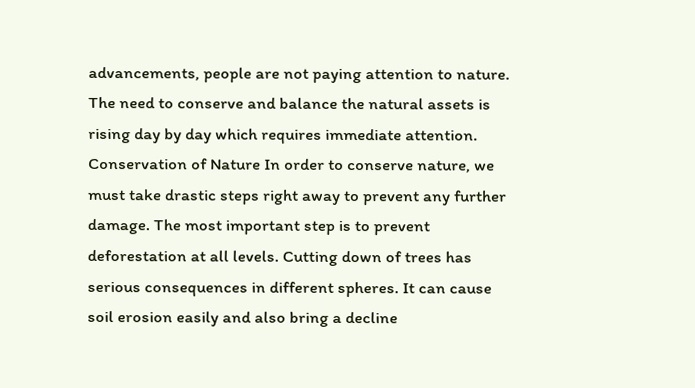advancements, people are not paying attention to nature. The need to conserve and balance the natural assets is rising day by day which requires immediate attention.
Conservation of Nature In order to conserve nature, we must take drastic steps right away to prevent any further damage. The most important step is to prevent deforestation at all levels. Cutting down of trees has serious consequences in different spheres. It can cause soil erosion easily and also bring a decline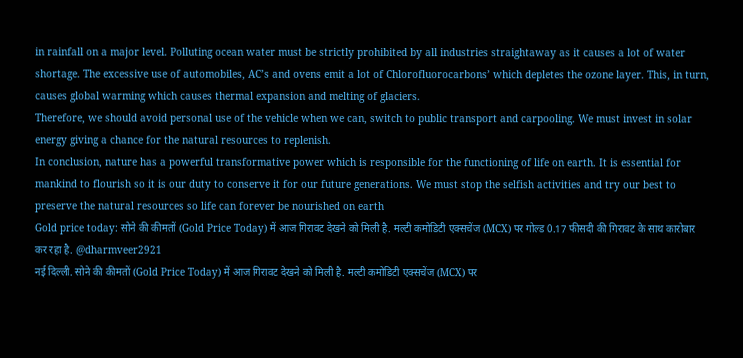in rainfall on a major level. Polluting ocean water must be strictly prohibited by all industries straightaway as it causes a lot of water shortage. The excessive use of automobiles, AC’s and ovens emit a lot of Chlorofluorocarbons’ which depletes the ozone layer. This, in turn, causes global warming which causes thermal expansion and melting of glaciers.
Therefore, we should avoid personal use of the vehicle when we can, switch to public transport and carpooling. We must invest in solar energy giving a chance for the natural resources to replenish.
In conclusion, nature has a powerful transformative power which is responsible for the functioning of life on earth. It is essential for mankind to flourish so it is our duty to conserve it for our future generations. We must stop the selfish activities and try our best to preserve the natural resources so life can forever be nourished on earth
Gold price today: सोने की कीमतों (Gold Price Today) में आज गिरावट देखने को मिली है. मल्टी कमोडिटी एक्सचेंज (MCX) पर गोल्ड 0.17 फीसदी की गिरावट के साथ कारोबार कर रहा है. @dharmveer2921
नई दिल्ली. सोने की कीमतों (Gold Price Today) में आज गिरावट देखने को मिली है. मल्टी कमोडिटी एक्सचेंज (MCX) पर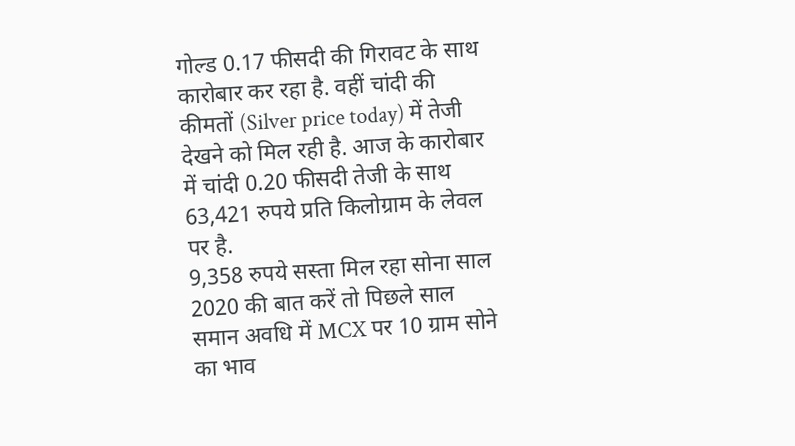गोल्ड 0.17 फीसदी की गिरावट के साथ कारोबार कर रहा है. वहीं चांदी की कीमतों (Silver price today) में तेजी देखने को मिल रही है. आज के कारोबार में चांदी 0.20 फीसदी तेजी के साथ 63,421 रुपये प्रति किलोग्राम के लेवल पर है.
9,358 रुपये सस्ता मिल रहा सोना साल 2020 की बात करें तो पिछले साल समान अवधि में MCX पर 10 ग्राम सोने का भाव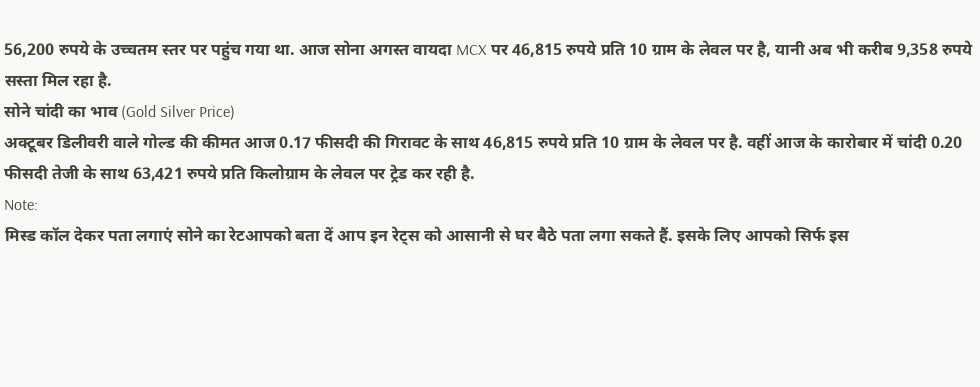56,200 रुपये के उच्चतम स्तर पर पहुंच गया था. आज सोना अगस्त वायदा MCX पर 46,815 रुपये प्रति 10 ग्राम के लेवल पर है, यानी अब भी करीब 9,358 रुपये सस्ता मिल रहा है.
सोने चांदी का भाव (Gold Silver Price)
अक्टूबर डिलीवरी वाले गोल्ड की कीमत आज 0.17 फीसदी की गिरावट के साथ 46,815 रुपये प्रति 10 ग्राम के लेवल पर है. वहीं आज के कारोबार में चांदी 0.20 फीसदी तेजी के साथ 63,421 रुपये प्रति किलोग्राम के लेवल पर ट्रेड कर रही है.
Note:
मिस्ड कॉल देकर पता लगाएं सोने का रेटआपको बता दें आप इन रेट्स को आसानी से घर बैठे पता लगा सकते हैं. इसके लिए आपको सिर्फ इस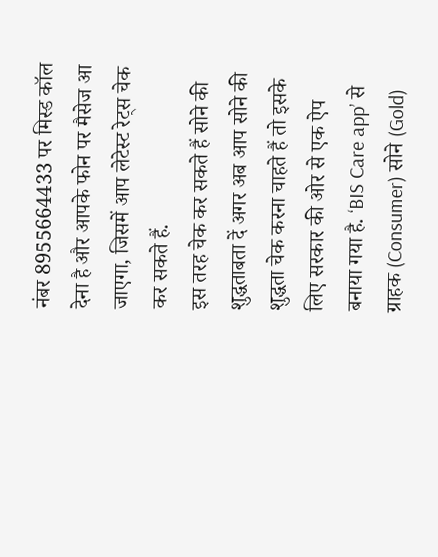नंबर 8955664433 पर मिस्ड कॉल देना है और आपके फोन पर मैसेज आ जाएगा, जिसमें आप लेटेस्ट रेट्स चेक कर सकते हैं.
इस तरह चेक कर सकते हैं सोने की शुद्धताबता दें अगर अब आप सोने की शुद्धता चेक करना चाहते हैं तो इसके लिए सरकार की ओर से एक ऐप बनाया गया है. ‘BIS Care app’ से ग्राहक (Consumer) सोने (Gold)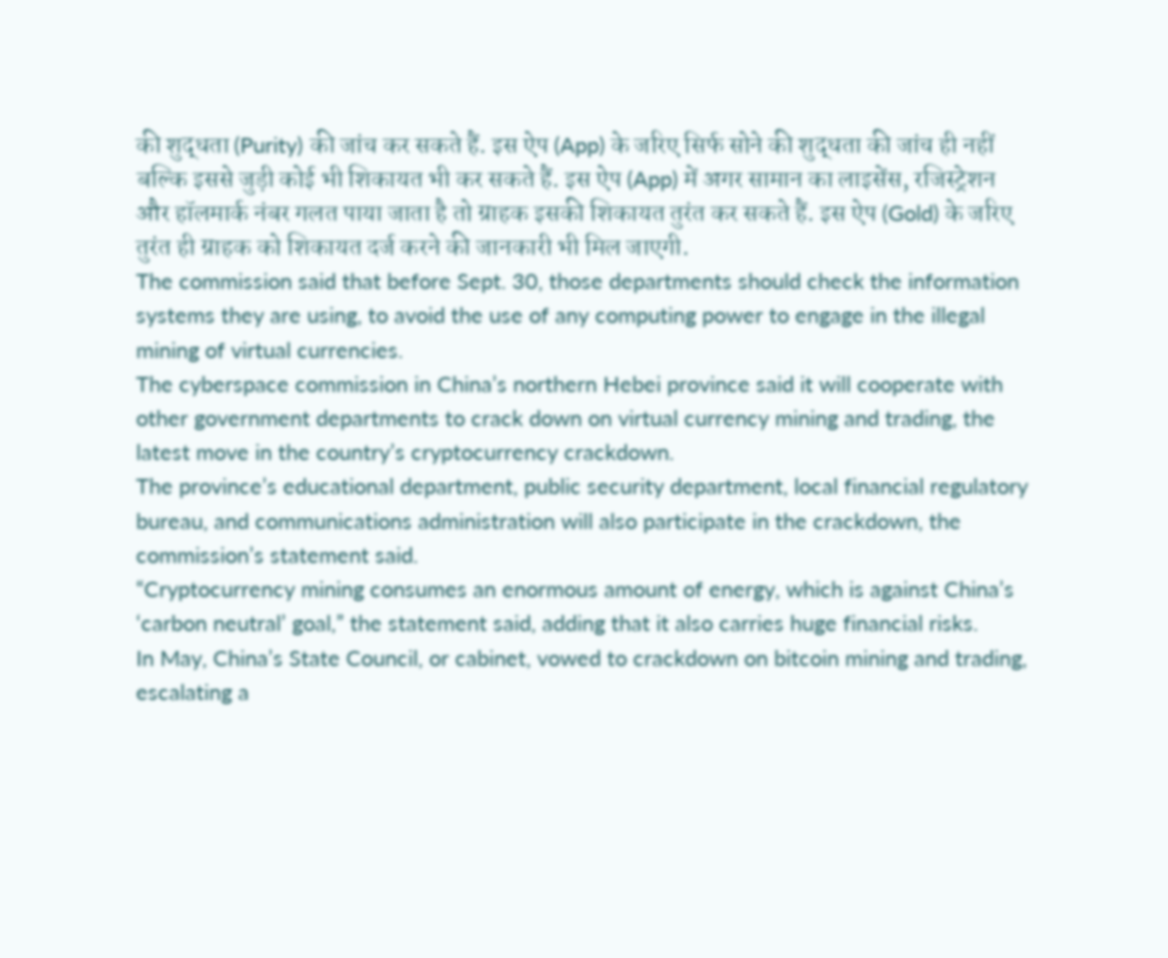की शुद्धता (Purity) की जांच कर सकते हैं. इस ऐप (App) के जरिए सिर्फ सोने की शुद्धता की जांच ही नहीं बल्कि इससे जुड़ी कोई भी शिकायत भी कर सकते हैं. इस ऐप (App) में अगर सामान का लाइसेंस, रजिस्ट्रेशन और हॉलमार्क नंबर गलत पाया जाता है तो ग्राहक इसकी शिकायत तुरंत कर सकते हैं. इस ऐप (Gold) के जरिए तुरंत ही ग्राहक को शिकायत दर्ज करने की जानकारी भी मिल जाएगी.
The commission said that before Sept. 30, those departments should check the information systems they are using, to avoid the use of any computing power to engage in the illegal mining of virtual currencies.
The cyberspace commission in China’s northern Hebei province said it will cooperate with other government departments to crack down on virtual currency mining and trading, the latest move in the country’s cryptocurrency crackdown.
The province’s educational department, public security department, local financial regulatory bureau, and communications administration will also participate in the crackdown, the commission’s statement said.
“Cryptocurrency mining consumes an enormous amount of energy, which is against China’s ‘carbon neutral’ goal,” the statement said, adding that it also carries huge financial risks.
In May, China’s State Council, or cabinet, vowed to crackdown on bitcoin mining and trading, escalating a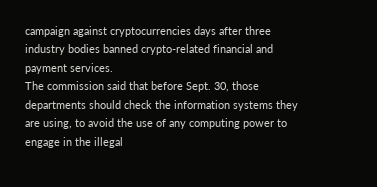campaign against cryptocurrencies days after three industry bodies banned crypto-related financial and payment services.
The commission said that before Sept. 30, those departments should check the information systems they are using, to avoid the use of any computing power to engage in the illegal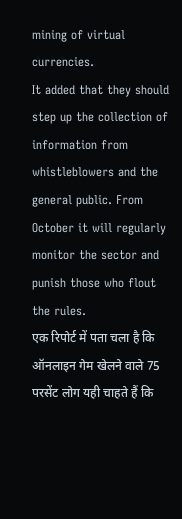mining of virtual currencies.
It added that they should step up the collection of information from whistleblowers and the general public. From October it will regularly monitor the sector and punish those who flout the rules.
एक रिपोर्ट में पता चला है कि ऑनलाइन गेम खेलने वाले 75 परसेंट लोग यही चाहते हैं कि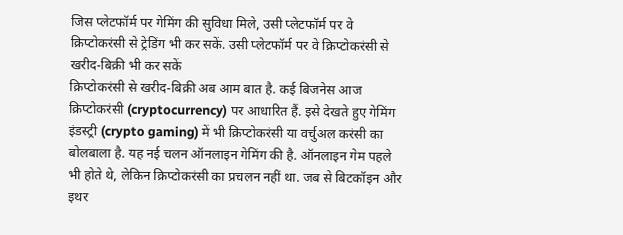जिस प्लेटफॉर्म पर गेमिंग की सुविधा मिले, उसी प्लेटफॉर्म पर वे क्रिप्टोकरंसी से ट्रेडिंग भी कर सकें. उसी प्लेटफॉर्म पर वे क्रिप्टोकरंसी से खरीद-बिक्री भी कर सकें
क्रिप्टोकरंसी से खरीद-बिक्री अब आम बात है. कई बिजनेस आज क्रिप्टोकरंसी (cryptocurrency) पर आधारित हैं. इसे देखते हुए गेमिंग इंडस्ट्री (crypto gaming) में भी क्रिप्टोकरंसी या वर्चुअल करंसी का बोलबाला है. यह नई चलन ऑनलाइन गेमिंग की है. ऑनलाइन गेम पहले भी होते थे, लेकिन क्रिप्टोकरंसी का प्रचलन नहीं था. जब से बिटकॉइन और इथर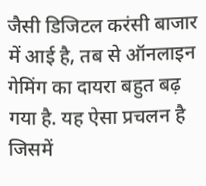जैसी डिजिटल करंसी बाजार में आई है, तब से ऑनलाइन गेमिंग का दायरा बहुत बढ़ गया है. यह ऐसा प्रचलन है जिसमें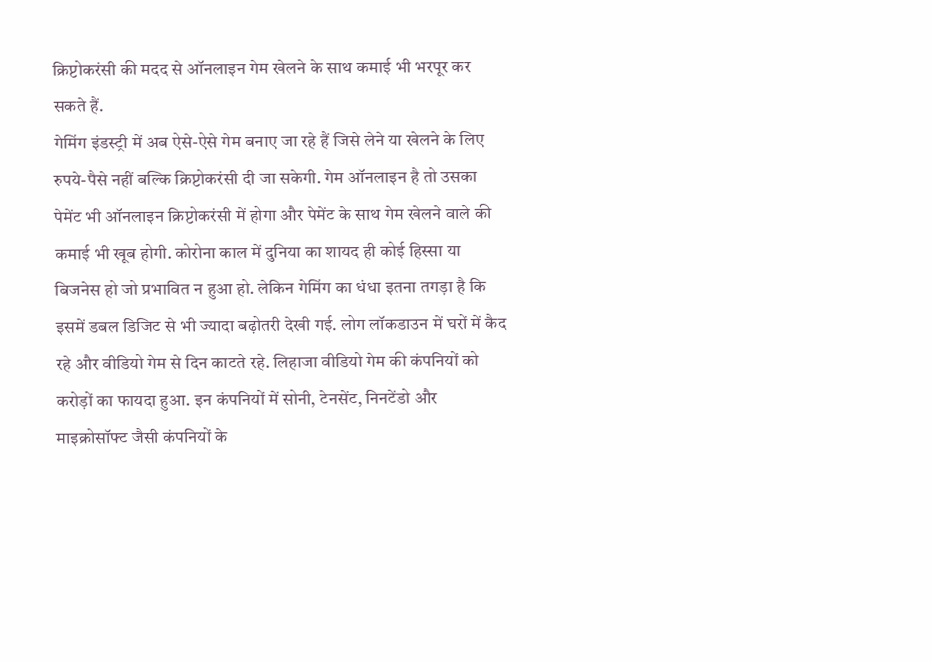क्रिप्टोकरंसी की मदद से ऑनलाइन गेम खेलने के साथ कमाई भी भरपूर कर सकते हैं.
गेमिंग इंडस्ट्री में अब ऐसे-ऐसे गेम बनाए जा रहे हैं जिसे लेने या खेलने के लिए रुपये-पैसे नहीं बल्कि क्रिप्टोकरंसी दी जा सकेगी. गेम ऑनलाइन है तो उसका पेमेंट भी ऑनलाइन क्रिप्टोकरंसी में होगा और पेमेंट के साथ गेम खेलने वाले की कमाई भी खूब होगी. कोरोना काल में दुनिया का शायद ही कोई हिस्सा या बिजनेस हो जो प्रभावित न हुआ हो. लेकिन गेमिंग का धंधा इतना तगड़ा है कि इसमें डबल डिजिट से भी ज्यादा बढ़ोतरी देखी गई. लोग लॉकडाउन में घरों में कैद रहे और वीडियो गेम से दिन काटते रहे. लिहाजा वीडियो गेम की कंपनियों को करोड़ों का फायदा हुआ. इन कंपनियों में सोनी, टेनसेंट, निनटेंडो और माइक्रोसॉफ्ट जैसी कंपनियों के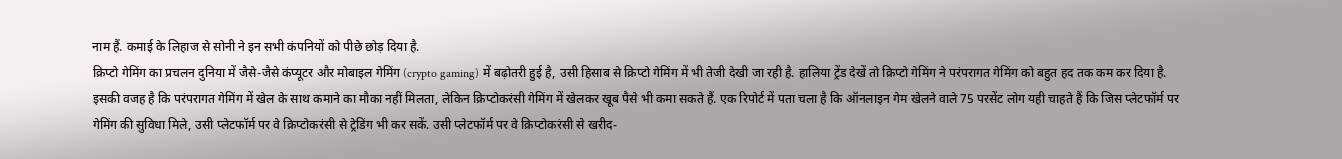नाम हैं. कमाई के लिहाज से सोनी ने इन सभी कंपनियों को पीछे छोड़ दिया है.
क्रिप्टो गेमिंग का प्रचलन दुनिया में जैसे-जैसे कंप्यूटर और मोबाइल गेमिंग (crypto gaming) में बढ़ोतरी हुई है, उसी हिसाब से क्रिप्टो गेमिंग में भी तेजी देखी जा रही है. हालिया ट्रेंड देखें तो क्रिप्टो गेमिंग ने परंपरागत गेमिंग को बहुत हद तक कम कर दिया है. इसकी वजह है कि परंपरागत गेमिंग में खेल के साथ कमाने का मौका नहीं मिलता, लेकिन क्रिप्टोकरंसी गेमिंग में खेलकर खूब पैसे भी कमा सकते हैं. एक रिपोर्ट में पता चला है कि ऑनलाइन गेम खेलने वाले 75 परसेंट लोग यही चाहते हैं कि जिस प्लेटफॉर्म पर गेमिंग की सुविधा मिले, उसी प्लेटफॉर्म पर वे क्रिप्टोकरंसी से ट्रेडिंग भी कर सकें. उसी प्लेटफॉर्म पर वे क्रिप्टोकरंसी से खरीद-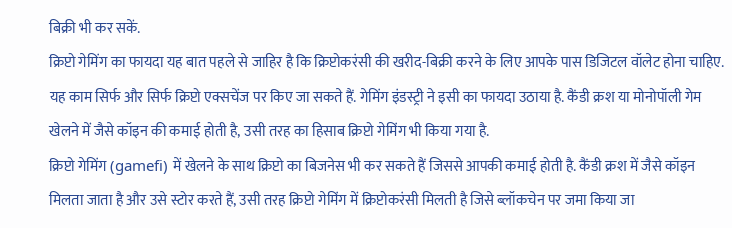बिक्री भी कर सकें.
क्रिप्टो गेमिंग का फायदा यह बात पहले से जाहिर है कि क्रिप्टोकरंसी की खरीद-बिक्री करने के लिए आपके पास डिजिटल वॉलेट होना चाहिए. यह काम सिर्फ और सिर्फ क्रिप्टो एक्सचेंज पर किए जा सकते हैं. गेमिंग इंडस्ट्री ने इसी का फायदा उठाया है. कैंडी क्रश या मोनोपॉली गेम खेलने में जैसे कॉइन की कमाई होती है, उसी तरह का हिसाब क्रिप्टो गेमिंग भी किया गया है.
क्रिप्टो गेमिंग (gamefi) में खेलने के साथ क्रिप्टो का बिजनेस भी कर सकते हैं जिससे आपकी कमाई होती है. कैंडी क्रश में जैसे कॉइन मिलता जाता है और उसे स्टोर करते हैं, उसी तरह क्रिप्टो गेमिंग में क्रिप्टोकरंसी मिलती है जिसे ब्लॉकचेन पर जमा किया जा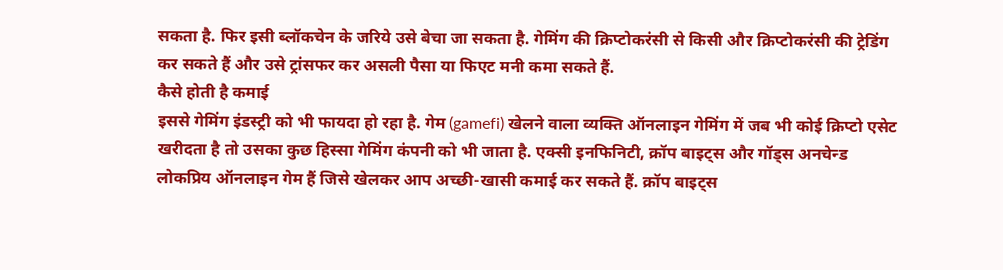सकता है. फिर इसी ब्लॉकचेन के जरिये उसे बेचा जा सकता है. गेमिंग की क्रिप्टोकरंसी से किसी और क्रिप्टोकरंसी की ट्रेडिंग कर सकते हैं और उसे ट्रांसफर कर असली पैसा या फिएट मनी कमा सकते हैं.
कैसे होती है कमाई
इससे गेमिंग इंडस्ट्री को भी फायदा हो रहा है. गेम (gamefi) खेलने वाला व्यक्ति ऑनलाइन गेमिंग में जब भी कोई क्रिप्टो एसेट खरीदता है तो उसका कुछ हिस्सा गेमिंग कंपनी को भी जाता है. एक्सी इनफिनिटी, क्रॉप बाइट्स और गॉड्स अनचेन्ड लोकप्रिय ऑनलाइन गेम हैं जिसे खेलकर आप अच्छी-खासी कमाई कर सकते हैं. क्रॉप बाइट्स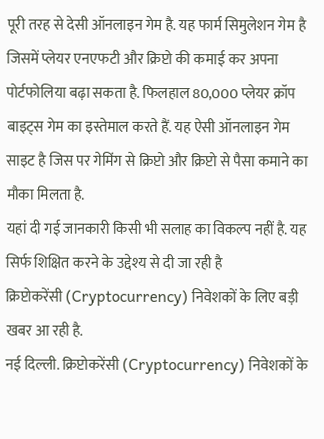पूरी तरह से देसी ऑनलाइन गेम है. यह फार्म सिमुलेशन गेम है जिसमें प्लेयर एनएफटी और क्रिप्टो की कमाई कर अपना पोर्टफोलिया बढ़ा सकता है. फिलहाल 80,000 प्लेयर क्रॉप बाइट्स गेम का इस्तेमाल करते हैं. यह ऐसी ऑनलाइन गेम साइट है जिस पर गेमिंग से क्रिप्टो और क्रिप्टो से पैसा कमाने का मौका मिलता है.
यहां दी गई जानकारी किसी भी सलाह का विकल्प नहीं है. यह सिर्फ शिक्षित करने के उद्देश्य से दी जा रही है
क्रिप्टोकरेंसी (Cryptocurrency) निवेशकों के लिए बड़ी खबर आ रही है.
नई दिल्ली. क्रिप्टोकरेंसी (Cryptocurrency) निवेशकों के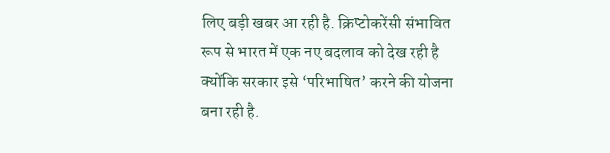लिए बड़ी खबर आ रही है. क्रिप्टोकरेंसी संभावित रूप से भारत में एक नए बदलाव को देख रही है क्योंकि सरकार इसे ‘परिभाषित’ करने की योजना बना रही है.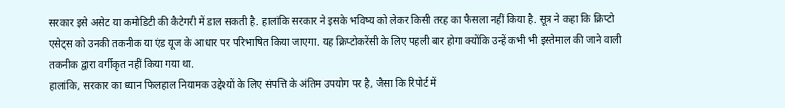सरकार इसे असेट या कमोडिटी की कैटेगरी में डाल सकती है. हालांकि सरकार ने इसके भविष्य को लेकर किसी तरह का फैसला नहीं किया है. सूत्र ने कहा कि क्रिप्टो एसेट्स को उनकी तकनीक या एंड यूज के आधार पर परिभाषित किया जाएगा. यह क्रिप्टोकरेंसी के लिए पहली बार होगा क्योंकि उन्हें कभी भी इस्तेमाल की जाने वाली तकनीक द्वारा वर्गीकृत नहीं किया गया था.
हालांकि, सरकार का ध्यान फिलहाल नियामक उद्देश्यों के लिए संपत्ति के अंतिम उपयोग पर है, जैसा कि रिपोर्ट में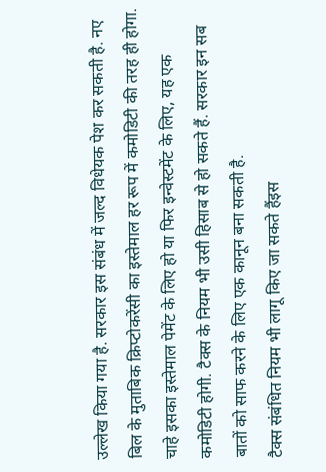उल्लेख किया गया है. सरकार इस संबंध में जल्द विधेयक पेश कर सकती है. नए बिल के मुताबिक क्रिप्टोकरेंसी का इस्तेमाल हर रूप में कमोडिटी की तरह ही होगा. चाहे इसका इस्तेमाल पेमेंट के लिए हो या फिर इन्वेस्टमेंट के लिए, यह एक कमोडिटी होगी. टैक्स के नियम भी उसी हिसाब से हो सकते हैं. सरकार इन सब बातों को साफ करने के लिए एक कानून बना सकती है.
टैक्स संबंधित नियम भी लागू किए जा सकते हैंइस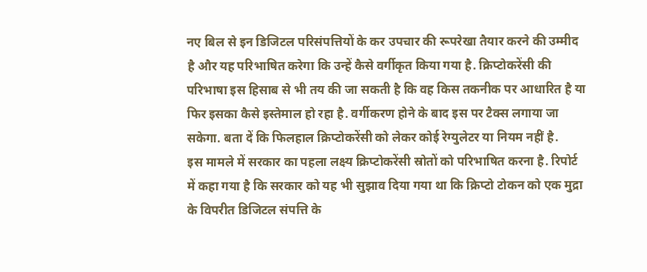नए बिल से इन डिजिटल परिसंपत्तियों के कर उपचार की रूपरेखा तैयार करने की उम्मीद है और यह परिभाषित करेगा कि उन्हें कैसे वर्गीकृत किया गया है. क्रिप्टोकरेंसी की परिभाषा इस हिसाब से भी तय की जा सकती है कि वह किस तकनीक पर आधारित है या फिर इसका कैसे इस्तेमाल हो रहा है. वर्गीकरण होने के बाद इस पर टैक्स लगाया जा सकेगा. बता दें कि फिलहाल क्रिप्टोकरेंसी को लेकर कोई रेग्युलेटर या नियम नहीं है.
इस मामले में सरकार का पहला लक्ष्य क्रिप्टोकरेंसी स्रोतों को परिभाषित करना है. रिपोर्ट में कहा गया है कि सरकार को यह भी सुझाव दिया गया था कि क्रिप्टो टोकन को एक मुद्रा के विपरीत डिजिटल संपत्ति के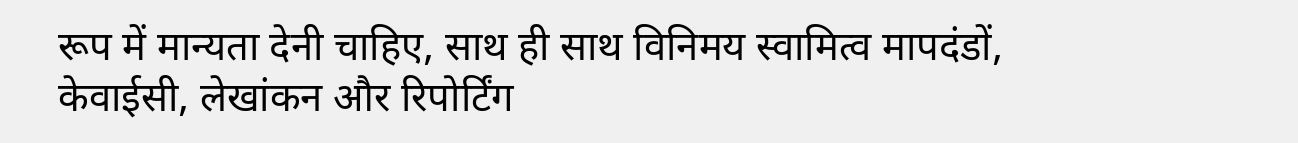रूप में मान्यता देनी चाहिए, साथ ही साथ विनिमय स्वामित्व मापदंडों, केवाईसी, लेखांकन और रिपोर्टिंग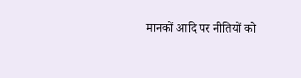मानकों आदि पर नीतियों को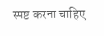स्पष्ट करना चाहिए